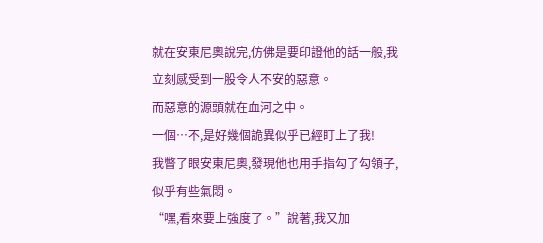就在安東尼奧說完,仿佛是要印證他的話一般,我立刻感受到一股令人不安的惡意。
而惡意的源頭就在血河之中。
一個…不,是好幾個詭異似乎已經盯上了我!
我瞥了眼安東尼奧,發現他也用手指勾了勾領子,似乎有些氣悶。
“嘿,看來要上強度了。”說著,我又加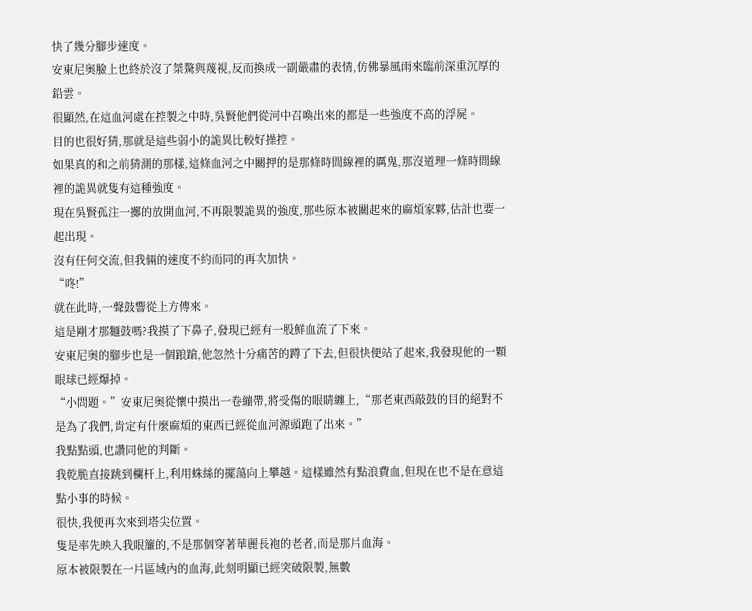快了幾分腳步速度。
安東尼奧臉上也終於沒了桀驁與蔑視,反而換成一副嚴肅的表情,仿佛暴風雨來臨前深重沉厚的鉛雲。
很顯然,在這血河處在控製之中時,吳賢他們從河中召喚出來的都是一些強度不高的浮屍。
目的也很好猜,那就是這些弱小的詭異比較好操控。
如果真的和之前猜測的那樣,這條血河之中關押的是那條時間線裡的厲鬼,那沒道理一條時間線裡的詭異就隻有這種強度。
現在吳賢孤注一擲的放開血河,不再限製詭異的強度,那些原本被關起來的麻煩家夥,估計也要一起出現。
沒有任何交流,但我倆的速度不約而同的再次加快。
“咚!”
就在此時,一聲鼓響從上方傳來。
這是剛才那麵鼓嗎?我摸了下鼻子,發現已經有一股鮮血流了下來。
安東尼奧的腳步也是一個踉蹌,他忽然十分痛苦的蹲了下去,但很快便站了起來,我發現他的一顆眼球已經爆掉。
“小問題。”安東尼奧從懷中摸出一卷繃帶,將受傷的眼睛纏上,“那老東西敲鼓的目的絕對不是為了我們,肯定有什麼麻煩的東西已經從血河源頭跑了出來。”
我點點頭,也讚同他的判斷。
我乾脆直接跳到欄杆上,利用蛛絲的擺蕩向上攀越。這樣雖然有點浪費血,但現在也不是在意這點小事的時候。
很快,我便再次來到塔尖位置。
隻是率先映入我眼簾的,不是那個穿著華麗長袍的老者,而是那片血海。
原本被限製在一片區域內的血海,此刻明顯已經突破限製,無數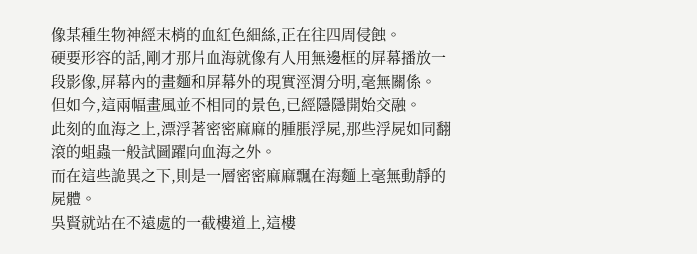像某種生物神經末梢的血紅色細絲,正在往四周侵蝕。
硬要形容的話,剛才那片血海就像有人用無邊框的屏幕播放一段影像,屏幕內的畫麵和屏幕外的現實涇渭分明,毫無關係。
但如今,這兩幅畫風並不相同的景色,已經隱隱開始交融。
此刻的血海之上,漂浮著密密麻麻的腫脹浮屍,那些浮屍如同翻滾的蛆蟲一般試圖躍向血海之外。
而在這些詭異之下,則是一層密密麻麻飄在海麵上毫無動靜的屍體。
吳賢就站在不遠處的一截樓道上,這樓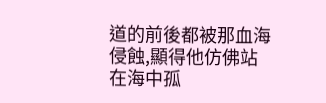道的前後都被那血海侵蝕,顯得他仿佛站在海中孤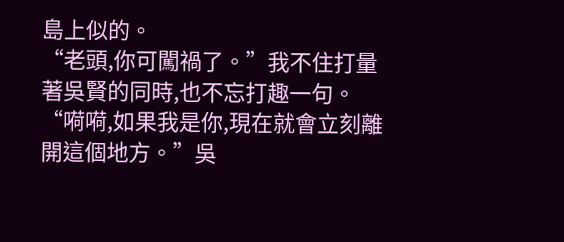島上似的。
“老頭,你可闖禍了。”我不住打量著吳賢的同時,也不忘打趣一句。
“嗬嗬,如果我是你,現在就會立刻離開這個地方。”吳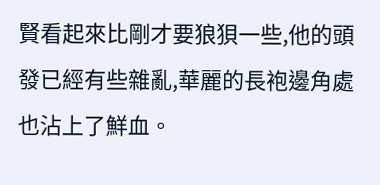賢看起來比剛才要狼狽一些,他的頭發已經有些雜亂,華麗的長袍邊角處也沾上了鮮血。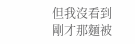但我沒看到剛才那麵被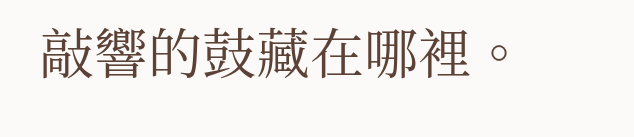敲響的鼓藏在哪裡。